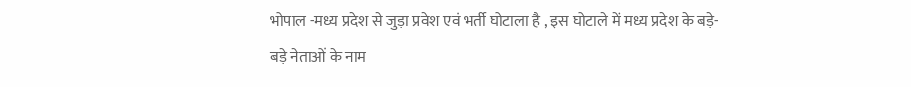भोपाल -मध्य प्रदेश से जुड़ा प्रवेश एवं भर्ती घोटाला है , इस घोटाले में मध्य प्रदेश के बड़े-बड़े नेताओं के नाम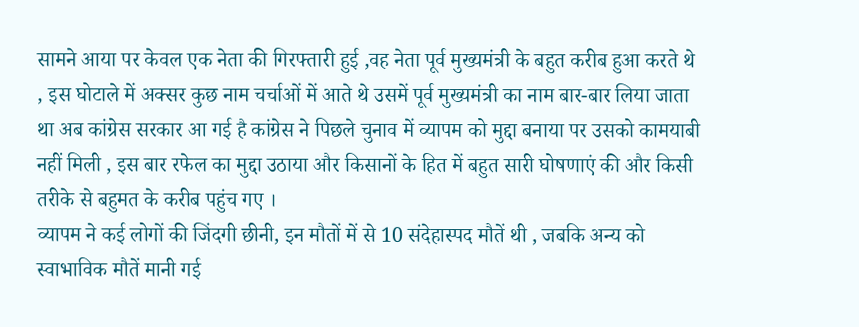सामने आया पर केवल एक नेता की गिरफ्तारी हुई ,वह नेता पूर्व मुख्यमंत्री के बहुत करीब हुआ करते थे , इस घोटाले में अक्सर कुछ नाम चर्चाओं में आते थे उसमें पूर्व मुख्यमंत्री का नाम बार-बार लिया जाता था अब कांग्रेस सरकार आ गई है कांग्रेस ने पिछले चुनाव में व्यापम को मुद्दा बनाया पर उसको कामयाबी नहीं मिली , इस बार रफेल का मुद्दा उठाया और किसानों के हित में बहुत सारी घोषणाएं की और किसी तरीके से बहुमत के करीब पहुंच गए ।
व्यापम ने कई लोगों की जिंदगी छीनी, इन मौतों में से 10 संदेहास्पद मौतें थी , जबकि अन्य को स्वाभाविक मौतें मानी गई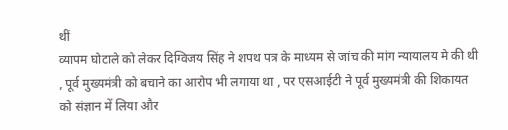थीं
व्यापम घोटाले को लेकर दिग्विजय सिंह ने शपथ पत्र के माध्यम से जांच की मांग न्यायालय मे की थी , पूर्व मुख्यमंत्री को बचाने का आरोप भी लगाया था , पर एसआईटी ने पूर्व मुख्यमंत्री की शिकायत को संज्ञान में लिया और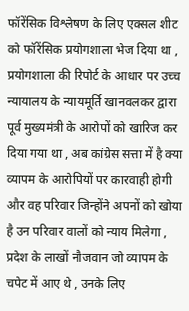फॉरेंसिक विश्लेषण के लिए एक्सल शीट को फॉरेंसिक प्रयोगशाला भेज दिया था , प्रयोगशाला की रिपोर्ट के आधार पर उच्च न्यायालय के न्यायमूर्ति खानवलकर द्वारा पूर्व मुख्यमंत्री के आरोपों को खारिज कर दिया गया था , अब कांग्रेस सत्ता में है क्या व्यापम के आरोपियों पर कारवाही होगी और वह परिवार जिन्होंने अपनों को खोया है उन परिवार वालों को न्याय मिलेगा , प्रदेश के लाखों नौजवान जो व्यापम के चपेट में आए थे , उनके लिए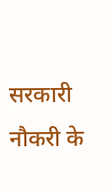सरकारी नौकरी के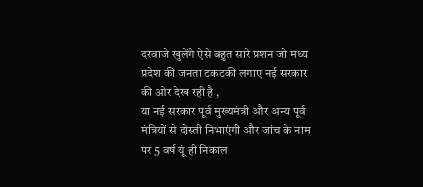दरवाजे खुलेंगे ऐसे बहुत सारे प्रशन जो मध्य प्रदेश की जनता टकटकी लगाए नई सरकार की ओर देख रही है ,
या नई सरकार पूर्व मुख्यमंत्री और अन्य पूर्व मंत्रियों से दोस्ती निभाएंगी और जांच के नाम पर 5 वर्ष यूं ही निकाल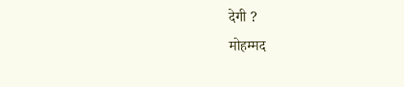देगी ?
मोहम्मद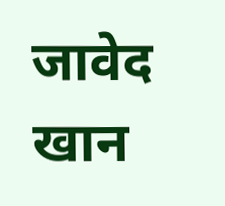जावेद खान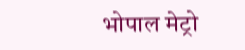भोपाल मेट्रो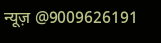न्यूज़ @9009626191